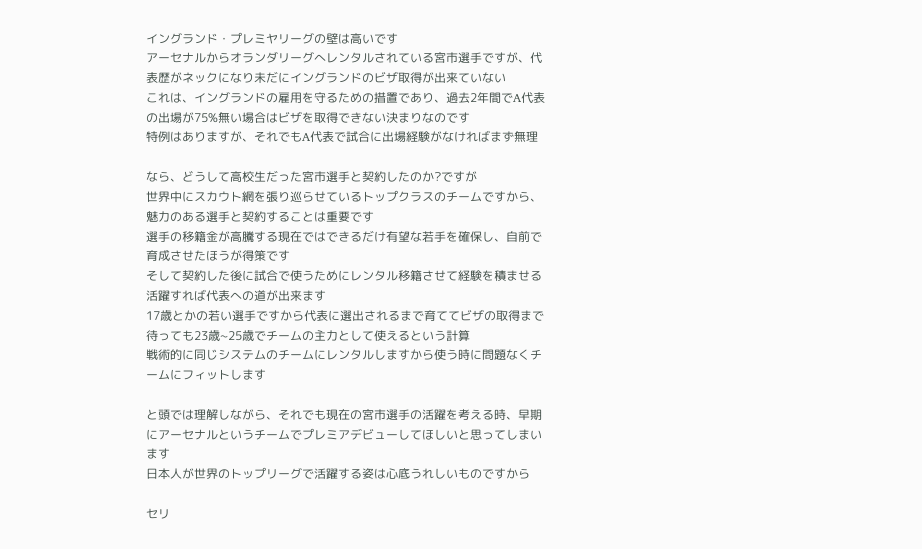イングランド・プレミヤリーグの壁は高いです
アーセナルからオランダリーグへレンタルされている宮市選手ですが、代表歴がネックになり未だにイングランドのビザ取得が出来ていない
これは、イングランドの雇用を守るための措置であり、過去2年間でA代表の出場が75%無い場合はビザを取得できない決まりなのです
特例はありますが、それでもA代表で試合に出場経験がなければまず無理

なら、どうして高校生だった宮市選手と契約したのか?ですが
世界中にスカウト網を張り巡らせているトップクラスのチームですから、魅力のある選手と契約することは重要です
選手の移籍金が高騰する現在ではできるだけ有望な若手を確保し、自前で育成させたほうが得策です
そして契約した後に試合で使うためにレンタル移籍させて経験を積ませる
活躍すれば代表への道が出来ます
17歳とかの若い選手ですから代表に選出されるまで育ててビザの取得まで待っても23歳~25歳でチームの主力として使えるという計算
戦術的に同じシステムのチームにレンタルしますから使う時に問題なくチームにフィットします

と頭では理解しながら、それでも現在の宮市選手の活躍を考える時、早期にアーセナルというチームでプレミアデビューしてほしいと思ってしまいます
日本人が世界のトップリーグで活躍する姿は心底うれしいものですから

セリ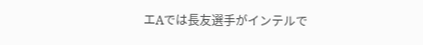エAでは長友選手がインテルで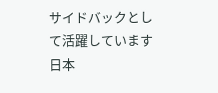サイドバックとして活躍しています
日本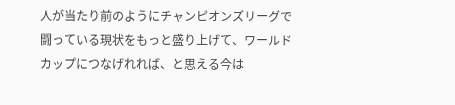人が当たり前のようにチャンピオンズリーグで闘っている現状をもっと盛り上げて、ワールドカップにつなげれれば、と思える今は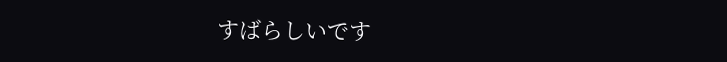すばらしいです